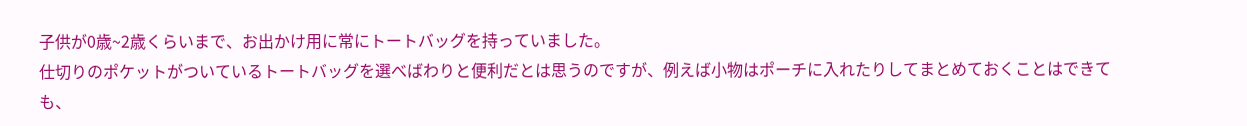子供が0歳~2歳くらいまで、お出かけ用に常にトートバッグを持っていました。
仕切りのポケットがついているトートバッグを選べばわりと便利だとは思うのですが、例えば小物はポーチに入れたりしてまとめておくことはできても、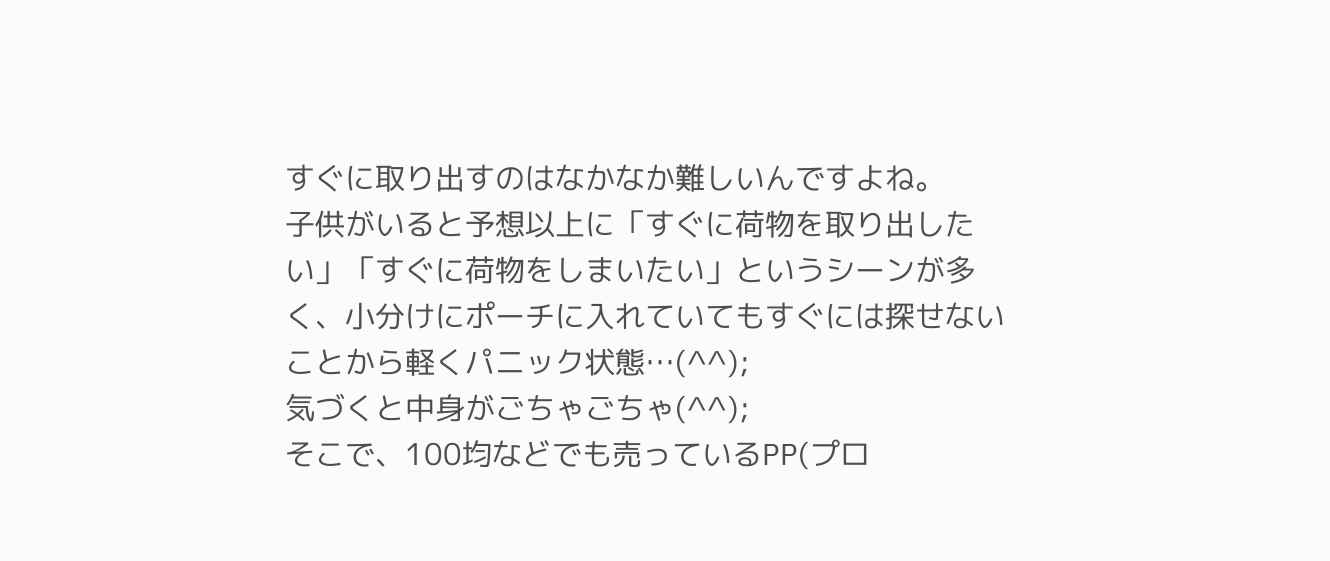すぐに取り出すのはなかなか難しいんですよね。
子供がいると予想以上に「すぐに荷物を取り出したい」「すぐに荷物をしまいたい」というシーンが多く、小分けにポーチに入れていてもすぐには探せないことから軽くパニック状態…(^^);
気づくと中身がごちゃごちゃ(^^);
そこで、100均などでも売っているPP(プロ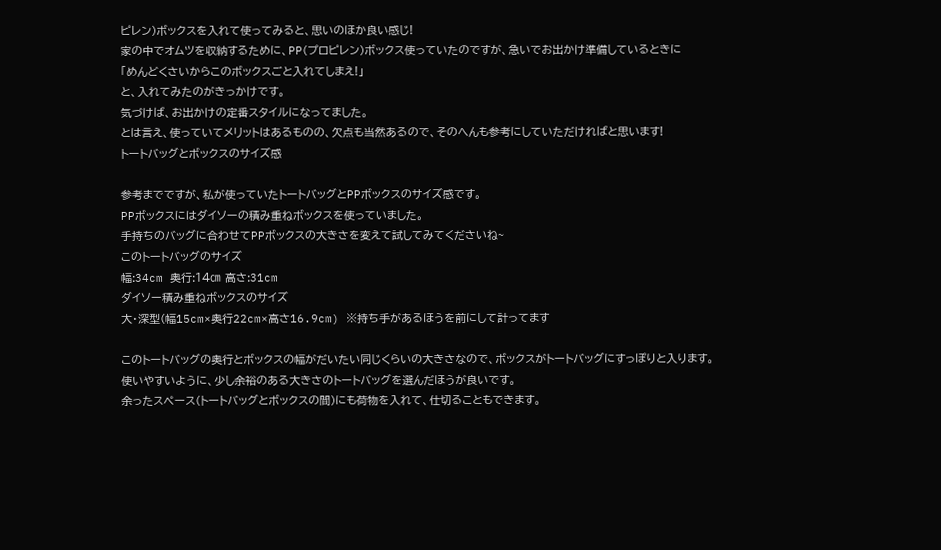ピレン)ボックスを入れて使ってみると、思いのほか良い感じ!
家の中でオムツを収納するために、PP(プロピレン)ボックス使っていたのですが、急いでお出かけ準備しているときに
「めんどくさいからこのボックスごと入れてしまえ!」
と、入れてみたのがきっかけです。
気づけば、お出かけの定番スタイルになってました。
とは言え、使っていてメリットはあるものの、欠点も当然あるので、そのへんも参考にしていただければと思います!
トートバッグとボックスのサイズ感

参考までですが、私が使っていたトートバッグとPPボックスのサイズ感です。
PPボックスにはダイソーの積み重ねボックスを使っていました。
手持ちのバッグに合わせてPPボックスの大きさを変えて試してみてくださいね~
このトートバッグのサイズ
幅:34cm 奥行:14㎝ 高さ:31cm
ダイソー積み重ねボックスのサイズ
大・深型(幅15cm×奥行22cm×高さ16.9cm) ※持ち手があるほうを前にして計ってます

このトートバッグの奥行とボックスの幅がだいたい同じくらいの大きさなので、ボックスがトートバッグにすっぽりと入ります。
使いやすいように、少し余裕のある大きさのトートバッグを選んだほうが良いです。
余ったスペース(トートバッグとボックスの間)にも荷物を入れて、仕切ることもできます。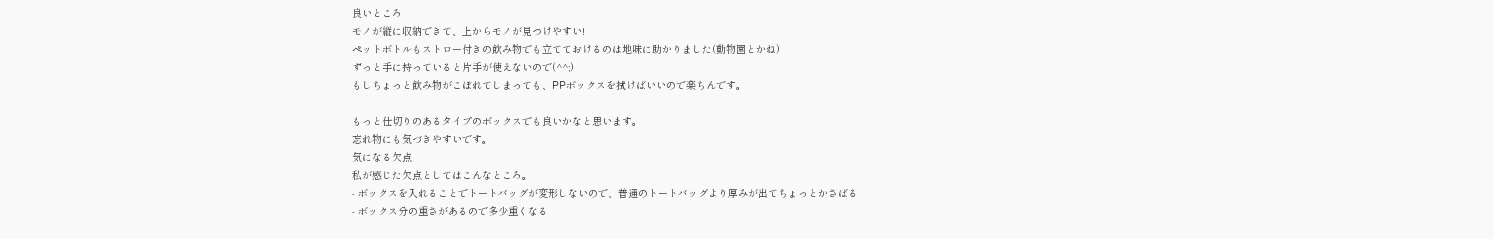良いところ
モノが縦に収納できて、上からモノが見つけやすい!
ペットボトルもストロー付きの飲み物でも立てておけるのは地味に助かりました(動物園とかね)
ずっと手に持っていると片手が使えないので(^^;)
もしちょっと飲み物がこぼれてしまっても、PPボックスを拭けばいいので楽ちんです。

もっと仕切りのあるタイプのボックスでも良いかなと思います。
忘れ物にも気づきやすいです。
気になる欠点
私が感じた欠点としてはこんなところ。
- ボックスを入れることでトートバッグが変形しないので、普通のトートバッグより厚みが出てちょっとかさばる
- ボックス分の重さがあるので多少重くなる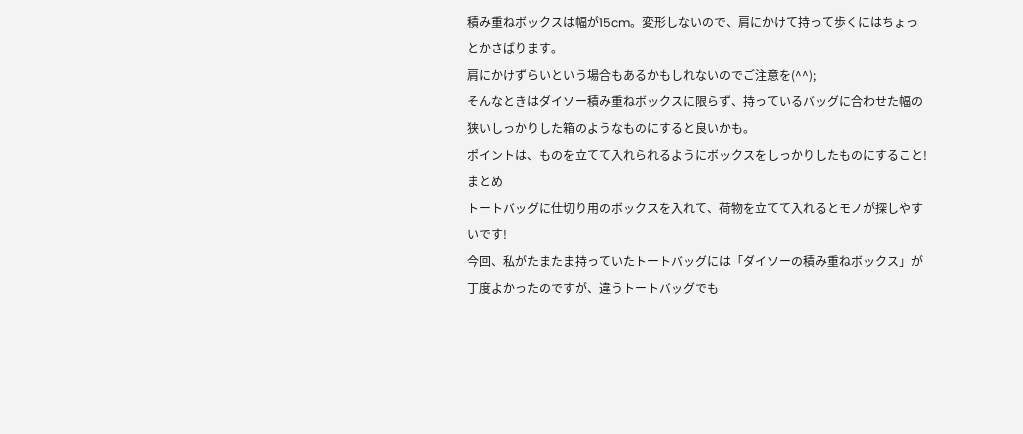積み重ねボックスは幅が15cm。変形しないので、肩にかけて持って歩くにはちょっとかさばります。
肩にかけずらいという場合もあるかもしれないのでご注意を(^^);
そんなときはダイソー積み重ねボックスに限らず、持っているバッグに合わせた幅の狭いしっかりした箱のようなものにすると良いかも。
ポイントは、ものを立てて入れられるようにボックスをしっかりしたものにすること!
まとめ
トートバッグに仕切り用のボックスを入れて、荷物を立てて入れるとモノが探しやすいです!
今回、私がたまたま持っていたトートバッグには「ダイソーの積み重ねボックス」が丁度よかったのですが、違うトートバッグでも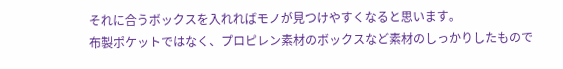それに合うボックスを入れればモノが見つけやすくなると思います。
布製ポケットではなく、プロピレン素材のボックスなど素材のしっかりしたもので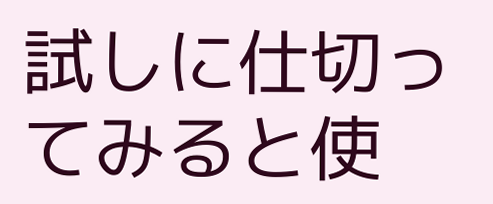試しに仕切ってみると使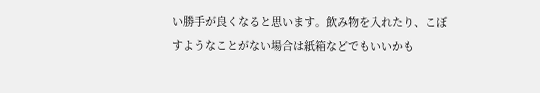い勝手が良くなると思います。飲み物を入れたり、こぼすようなことがない場合は紙箱などでもいいかも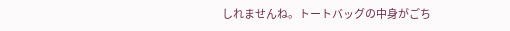しれませんね。トートバッグの中身がごち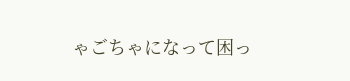ゃごちゃになって困っ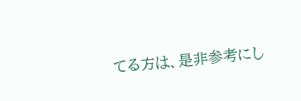てる方は、是非参考にし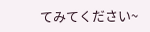てみてください~